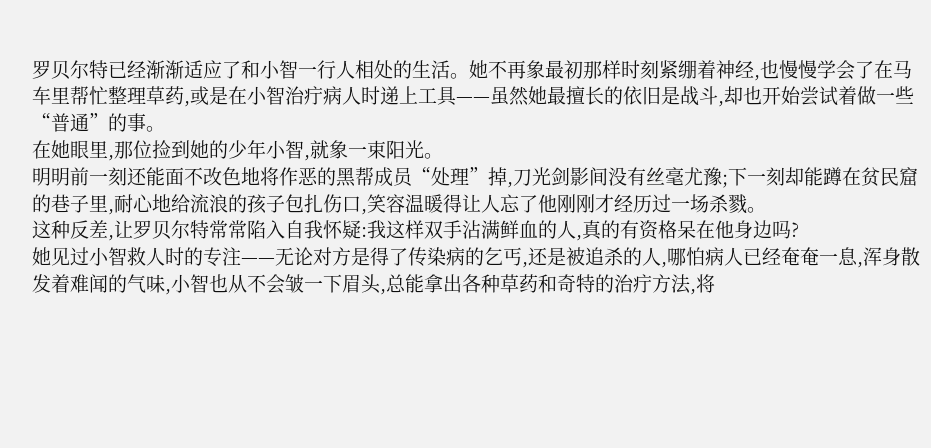罗贝尔特已经渐渐适应了和小智一行人相处的生活。她不再象最初那样时刻紧绷着神经,也慢慢学会了在马车里帮忙整理草药,或是在小智治疔病人时递上工具——虽然她最擅长的依旧是战斗,却也开始尝试着做一些“普通”的事。
在她眼里,那位捡到她的少年小智,就象一束阳光。
明明前一刻还能面不改色地将作恶的黑帮成员“处理”掉,刀光剑影间没有丝毫尤豫;下一刻却能蹲在贫民窟的巷子里,耐心地给流浪的孩子包扎伤口,笑容温暖得让人忘了他刚刚才经历过一场杀戮。
这种反差,让罗贝尔特常常陷入自我怀疑:我这样双手沾满鲜血的人,真的有资格呆在他身边吗?
她见过小智救人时的专注——无论对方是得了传染病的乞丐,还是被追杀的人,哪怕病人已经奄奄一息,浑身散发着难闻的气味,小智也从不会皱一下眉头,总能拿出各种草药和奇特的治疔方法,将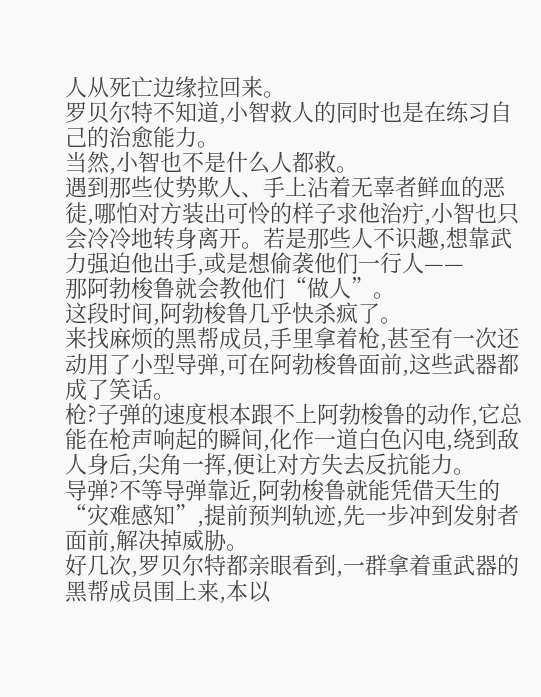人从死亡边缘拉回来。
罗贝尔特不知道,小智救人的同时也是在练习自己的治愈能力。
当然,小智也不是什么人都救。
遇到那些仗势欺人、手上沾着无辜者鲜血的恶徒,哪怕对方装出可怜的样子求他治疔,小智也只会冷冷地转身离开。若是那些人不识趣,想靠武力强迫他出手,或是想偷袭他们一行人——
那阿勃梭鲁就会教他们“做人”。
这段时间,阿勃梭鲁几乎快杀疯了。
来找麻烦的黑帮成员,手里拿着枪,甚至有一次还动用了小型导弹,可在阿勃梭鲁面前,这些武器都成了笑话。
枪?子弹的速度根本跟不上阿勃梭鲁的动作,它总能在枪声响起的瞬间,化作一道白色闪电,绕到敌人身后,尖角一挥,便让对方失去反抗能力。
导弹?不等导弹靠近,阿勃梭鲁就能凭借天生的“灾难感知”,提前预判轨迹,先一步冲到发射者面前,解决掉威胁。
好几次,罗贝尔特都亲眼看到,一群拿着重武器的黑帮成员围上来,本以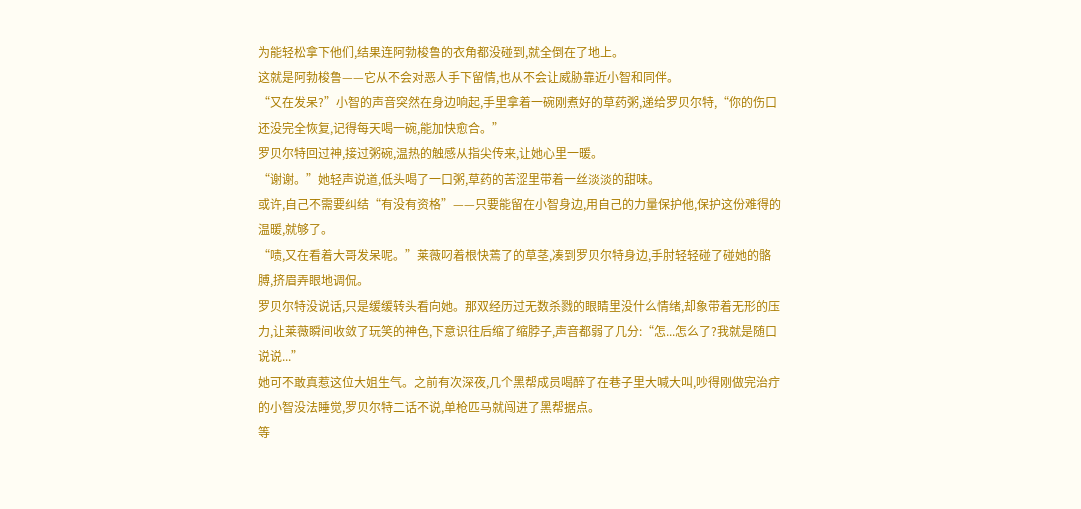为能轻松拿下他们,结果连阿勃梭鲁的衣角都没碰到,就全倒在了地上。
这就是阿勃梭鲁——它从不会对恶人手下留情,也从不会让威胁靠近小智和同伴。
“又在发呆?”小智的声音突然在身边响起,手里拿着一碗刚煮好的草药粥,递给罗贝尔特,“你的伤口还没完全恢复,记得每天喝一碗,能加快愈合。”
罗贝尔特回过神,接过粥碗,温热的触感从指尖传来,让她心里一暖。
“谢谢。”她轻声说道,低头喝了一口粥,草药的苦涩里带着一丝淡淡的甜味。
或许,自己不需要纠结“有没有资格”——只要能留在小智身边,用自己的力量保护他,保护这份难得的温暖,就够了。
“啧,又在看着大哥发呆呢。”莱薇叼着根快蔫了的草茎,凑到罗贝尔特身边,手肘轻轻碰了碰她的骼膊,挤眉弄眼地调侃。
罗贝尔特没说话,只是缓缓转头看向她。那双经历过无数杀戮的眼睛里没什么情绪,却象带着无形的压力,让莱薇瞬间收敛了玩笑的神色,下意识往后缩了缩脖子,声音都弱了几分:“怎...怎么了?我就是随口说说...”
她可不敢真惹这位大姐生气。之前有次深夜,几个黑帮成员喝醉了在巷子里大喊大叫,吵得刚做完治疔的小智没法睡觉,罗贝尔特二话不说,单枪匹马就闯进了黑帮据点。
等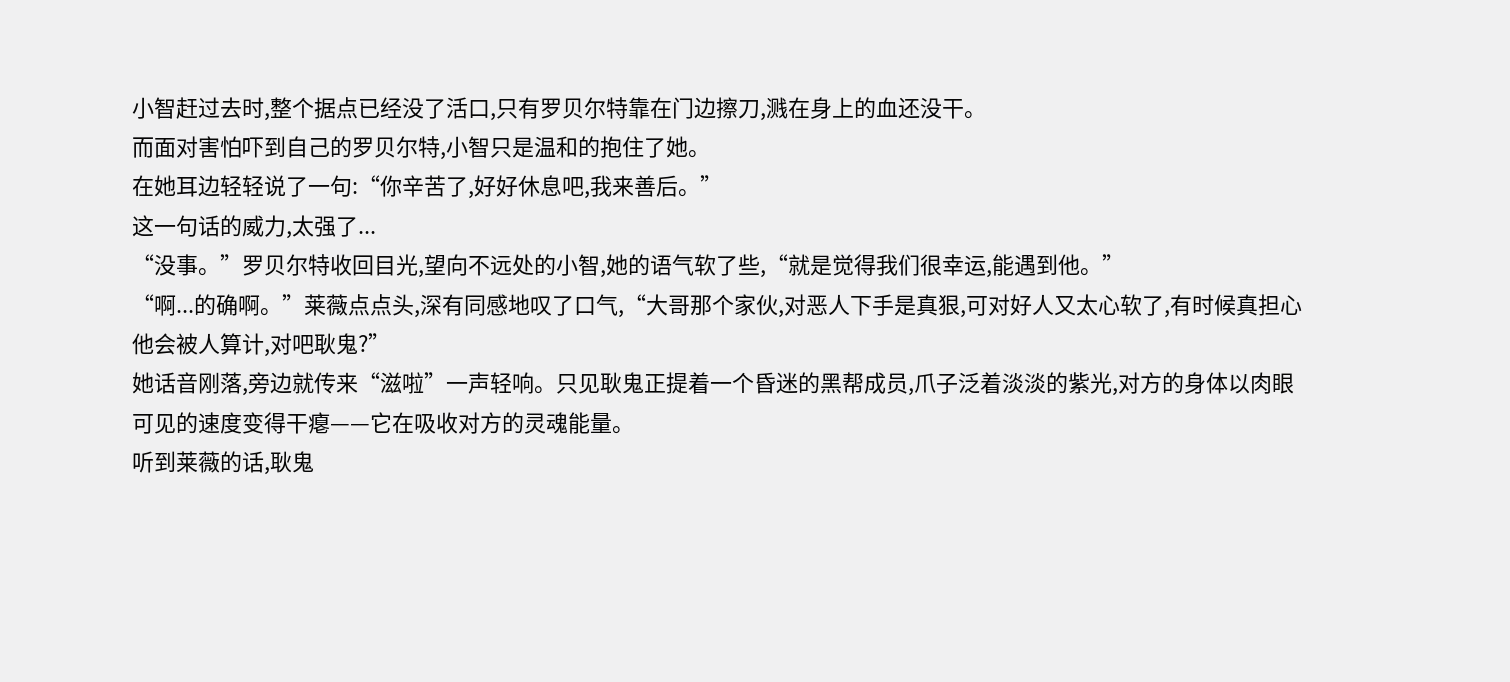小智赶过去时,整个据点已经没了活口,只有罗贝尔特靠在门边擦刀,溅在身上的血还没干。
而面对害怕吓到自己的罗贝尔特,小智只是温和的抱住了她。
在她耳边轻轻说了一句:“你辛苦了,好好休息吧,我来善后。”
这一句话的威力,太强了...
“没事。”罗贝尔特收回目光,望向不远处的小智,她的语气软了些,“就是觉得我们很幸运,能遇到他。”
“啊...的确啊。”莱薇点点头,深有同感地叹了口气,“大哥那个家伙,对恶人下手是真狠,可对好人又太心软了,有时候真担心他会被人算计,对吧耿鬼?”
她话音刚落,旁边就传来“滋啦”一声轻响。只见耿鬼正提着一个昏迷的黑帮成员,爪子泛着淡淡的紫光,对方的身体以肉眼可见的速度变得干瘪——它在吸收对方的灵魂能量。
听到莱薇的话,耿鬼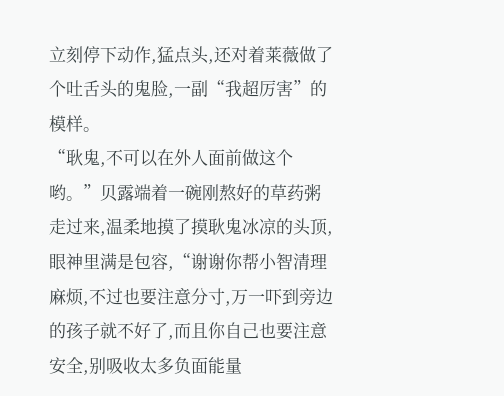立刻停下动作,猛点头,还对着莱薇做了个吐舌头的鬼脸,一副“我超厉害”的模样。
“耿鬼,不可以在外人面前做这个哟。”贝露端着一碗刚熬好的草药粥走过来,温柔地摸了摸耿鬼冰凉的头顶,眼神里满是包容,“谢谢你帮小智清理麻烦,不过也要注意分寸,万一吓到旁边的孩子就不好了,而且你自己也要注意安全,别吸收太多负面能量